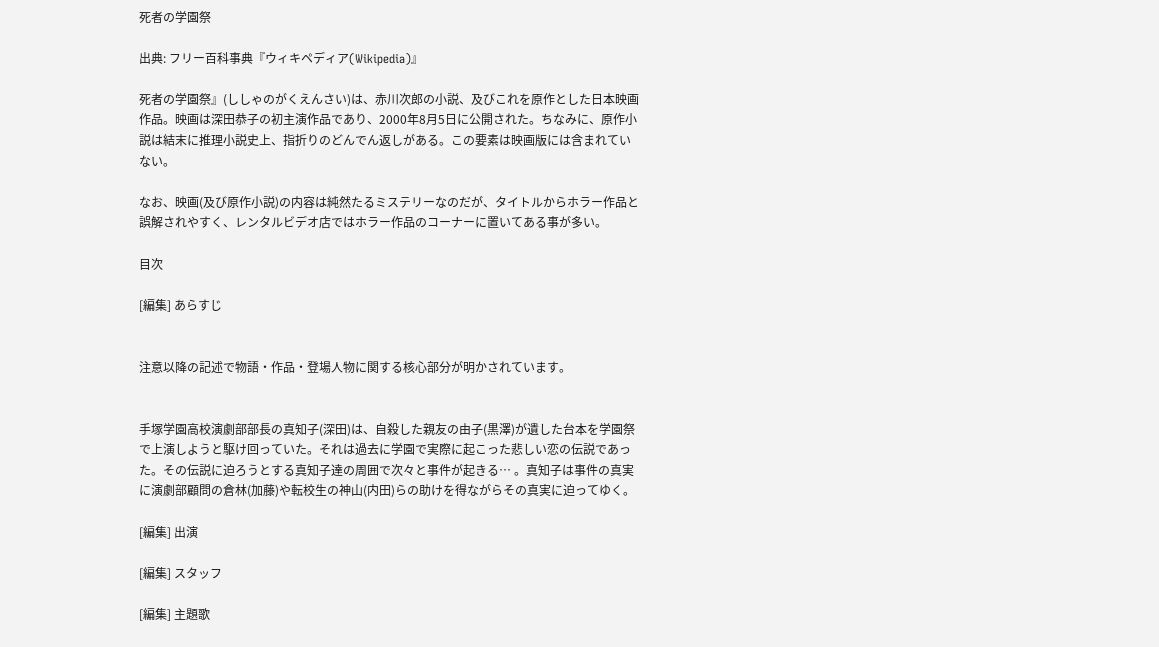死者の学園祭

出典: フリー百科事典『ウィキペディア(Wikipedia)』

死者の学園祭』(ししゃのがくえんさい)は、赤川次郎の小説、及びこれを原作とした日本映画作品。映画は深田恭子の初主演作品であり、2000年8月5日に公開された。ちなみに、原作小説は結末に推理小説史上、指折りのどんでん返しがある。この要素は映画版には含まれていない。

なお、映画(及び原作小説)の内容は純然たるミステリーなのだが、タイトルからホラー作品と誤解されやすく、レンタルビデオ店ではホラー作品のコーナーに置いてある事が多い。

目次

[編集] あらすじ


注意以降の記述で物語・作品・登場人物に関する核心部分が明かされています。


手塚学園高校演劇部部長の真知子(深田)は、自殺した親友の由子(黒澤)が遺した台本を学園祭で上演しようと駆け回っていた。それは過去に学園で実際に起こった悲しい恋の伝説であった。その伝説に迫ろうとする真知子達の周囲で次々と事件が起きる… 。真知子は事件の真実に演劇部顧問の倉林(加藤)や転校生の神山(内田)らの助けを得ながらその真実に迫ってゆく。

[編集] 出演

[編集] スタッフ

[編集] 主題歌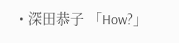• 深田恭子 「How?」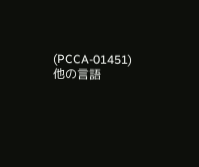(PCCA-01451)
他の言語